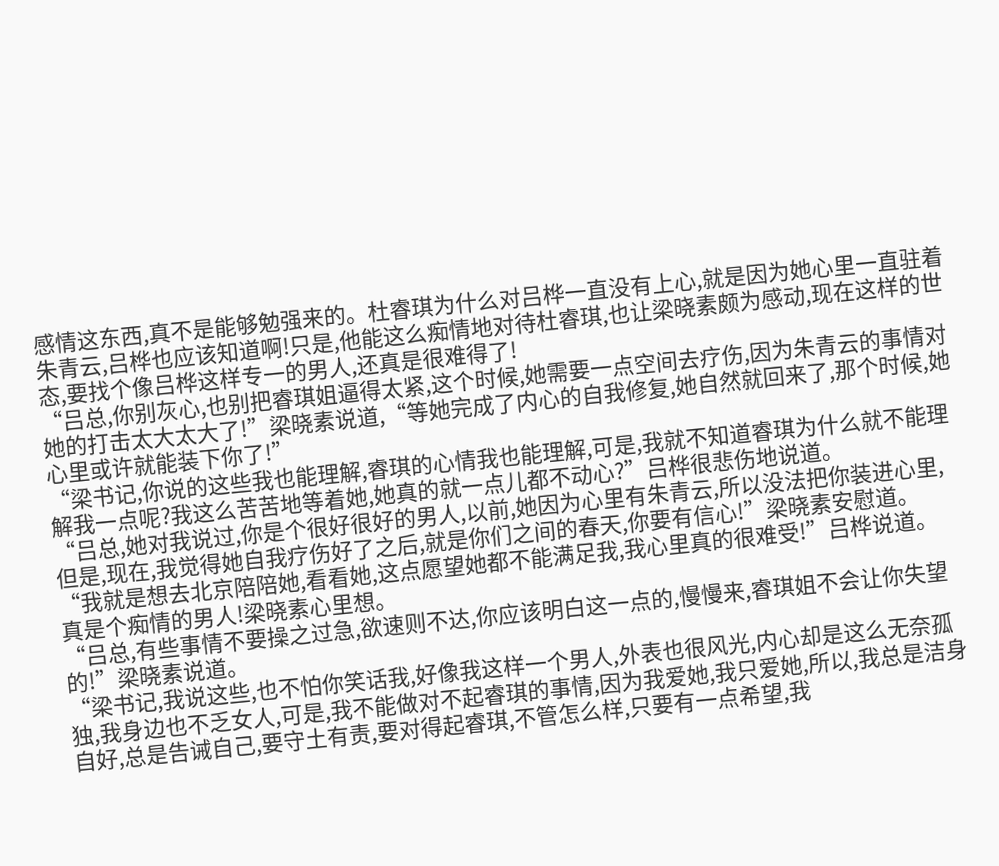感情这东西,真不是能够勉强来的。杜睿琪为什么对吕桦一直没有上心,就是因为她心里一直驻着朱青云,吕桦也应该知道啊!只是,他能这么痴情地对待杜睿琪,也让梁晓素颇为感动,现在这样的世态,要找个像吕桦这样专一的男人,还真是很难得了!
“吕总,你别灰心,也别把睿琪姐逼得太紧,这个时候,她需要一点空间去疗伤,因为朱青云的事情对她的打击太大太大了!”梁晓素说道,“等她完成了内心的自我修复,她自然就回来了,那个时候,她心里或许就能装下你了!”
“梁书记,你说的这些我也能理解,睿琪的心情我也能理解,可是,我就不知道睿琪为什么就不能理解我一点呢?我这么苦苦地等着她,她真的就一点儿都不动心?”吕桦很悲伤地说道。
“吕总,她对我说过,你是个很好很好的男人,以前,她因为心里有朱青云,所以没法把你装进心里,但是,现在,我觉得她自我疗伤好了之后,就是你们之间的春天,你要有信心!”梁晓素安慰道。
“我就是想去北京陪陪她,看看她,这点愿望她都不能满足我,我心里真的很难受!”吕桦说道。
真是个痴情的男人!梁晓素心里想。
“吕总,有些事情不要操之过急,欲速则不达,你应该明白这一点的,慢慢来,睿琪姐不会让你失望的!”梁晓素说道。
“梁书记,我说这些,也不怕你笑话我,好像我这样一个男人,外表也很风光,内心却是这么无奈孤独,我身边也不乏女人,可是,我不能做对不起睿琪的事情,因为我爱她,我只爱她,所以,我总是洁身自好,总是告诫自己,要守土有责,要对得起睿琪,不管怎么样,只要有一点希望,我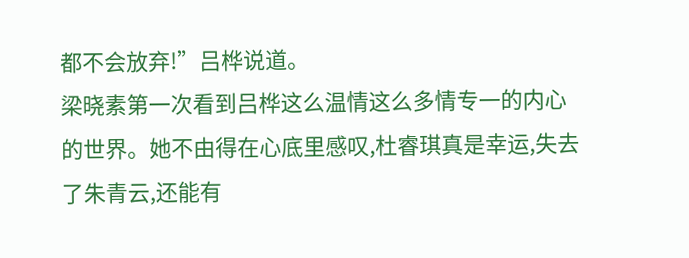都不会放弃!”吕桦说道。
梁晓素第一次看到吕桦这么温情这么多情专一的内心的世界。她不由得在心底里感叹,杜睿琪真是幸运,失去了朱青云,还能有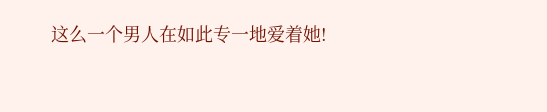这么一个男人在如此专一地爱着她!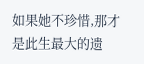如果她不珍惜,那才是此生最大的遗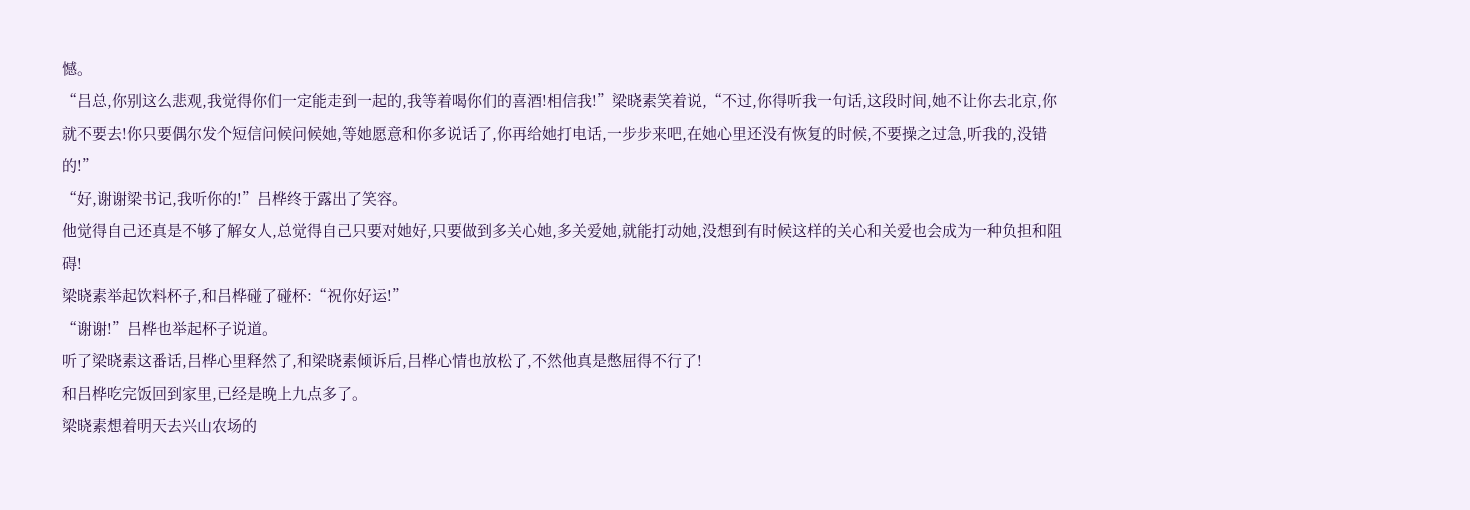憾。
“吕总,你别这么悲观,我觉得你们一定能走到一起的,我等着喝你们的喜酒!相信我!”梁晓素笑着说,“不过,你得听我一句话,这段时间,她不让你去北京,你就不要去!你只要偶尔发个短信问候问候她,等她愿意和你多说话了,你再给她打电话,一步步来吧,在她心里还没有恢复的时候,不要操之过急,听我的,没错的!”
“好,谢谢梁书记,我听你的!”吕桦终于露出了笑容。
他觉得自己还真是不够了解女人,总觉得自己只要对她好,只要做到多关心她,多关爱她,就能打动她,没想到有时候这样的关心和关爱也会成为一种负担和阻碍!
梁晓素举起饮料杯子,和吕桦碰了碰杯:“祝你好运!”
“谢谢!”吕桦也举起杯子说道。
听了梁晓素这番话,吕桦心里释然了,和梁晓素倾诉后,吕桦心情也放松了,不然他真是憋屈得不行了!
和吕桦吃完饭回到家里,已经是晚上九点多了。
梁晓素想着明天去兴山农场的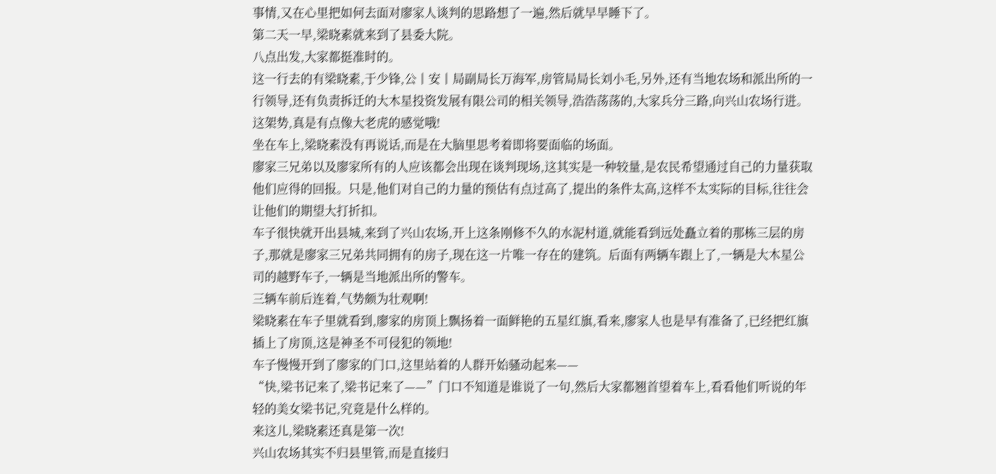事情,又在心里把如何去面对廖家人谈判的思路想了一遍,然后就早早睡下了。
第二天一早,梁晓素就来到了县委大院。
八点出发,大家都挺准时的。
这一行去的有梁晓素,于少锋,公丨安丨局副局长万海军,房管局局长刘小毛,另外,还有当地农场和派出所的一行领导,还有负责拆迁的大木星投资发展有限公司的相关领导,浩浩荡荡的,大家兵分三路,向兴山农场行进。
这架势,真是有点像大老虎的感觉哦!
坐在车上,梁晓素没有再说话,而是在大脑里思考着即将要面临的场面。
廖家三兄弟以及廖家所有的人应该都会出现在谈判现场,这其实是一种较量,是农民希望通过自己的力量获取他们应得的回报。只是,他们对自己的力量的预估有点过高了,提出的条件太高,这样不太实际的目标,往往会让他们的期望大打折扣。
车子很快就开出县城,来到了兴山农场,开上这条刚修不久的水泥村道,就能看到远处矗立着的那栋三层的房子,那就是廖家三兄弟共同拥有的房子,现在这一片唯一存在的建筑。后面有两辆车跟上了,一辆是大木星公司的越野车子,一辆是当地派出所的警车。
三辆车前后连着,气势颇为壮观啊!
梁晓素在车子里就看到,廖家的房顶上飘扬着一面鲜艳的五星红旗,看来,廖家人也是早有准备了,已经把红旗插上了房顶,这是神圣不可侵犯的领地!
车子慢慢开到了廖家的门口,这里站着的人群开始骚动起来——
“快,梁书记来了,梁书记来了——”门口不知道是谁说了一句,然后大家都翘首望着车上,看看他们听说的年轻的美女梁书记,究竟是什么样的。
来这儿,梁晓素还真是第一次!
兴山农场其实不归县里管,而是直接归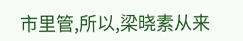市里管,所以,梁晓素从来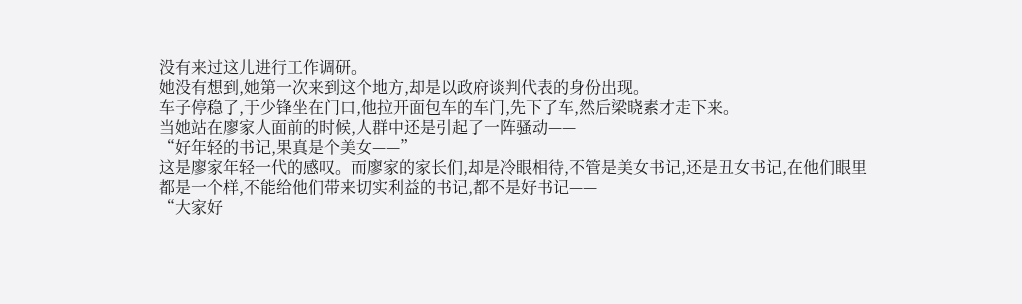没有来过这儿进行工作调研。
她没有想到,她第一次来到这个地方,却是以政府谈判代表的身份出现。
车子停稳了,于少锋坐在门口,他拉开面包车的车门,先下了车,然后梁晓素才走下来。
当她站在廖家人面前的时候,人群中还是引起了一阵骚动——
“好年轻的书记,果真是个美女——”
这是廖家年轻一代的感叹。而廖家的家长们,却是冷眼相待,不管是美女书记,还是丑女书记,在他们眼里都是一个样,不能给他们带来切实利益的书记,都不是好书记——
“大家好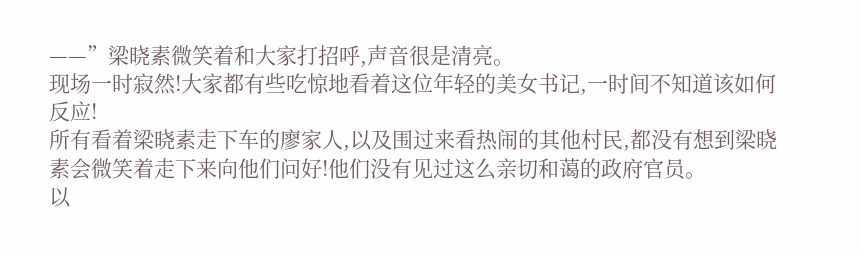——”梁晓素微笑着和大家打招呼,声音很是清亮。
现场一时寂然!大家都有些吃惊地看着这位年轻的美女书记,一时间不知道该如何反应!
所有看着梁晓素走下车的廖家人,以及围过来看热闹的其他村民,都没有想到梁晓素会微笑着走下来向他们问好!他们没有见过这么亲切和蔼的政府官员。
以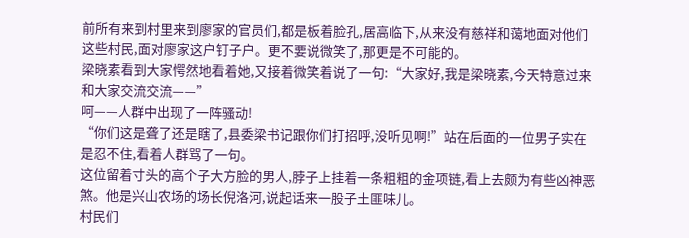前所有来到村里来到廖家的官员们,都是板着脸孔,居高临下,从来没有慈祥和蔼地面对他们这些村民,面对廖家这户钉子户。更不要说微笑了,那更是不可能的。
梁晓素看到大家愕然地看着她,又接着微笑着说了一句:“大家好,我是梁晓素,今天特意过来和大家交流交流——”
呵——人群中出现了一阵骚动!
“你们这是聋了还是瞎了,县委梁书记跟你们打招呼,没听见啊!”站在后面的一位男子实在是忍不住,看着人群骂了一句。
这位留着寸头的高个子大方脸的男人,脖子上挂着一条粗粗的金项链,看上去颇为有些凶神恶煞。他是兴山农场的场长倪洛河,说起话来一股子土匪味儿。
村民们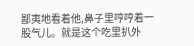鄙夷地看着他,鼻子里哼哼着一股气儿。就是这个吃里扒外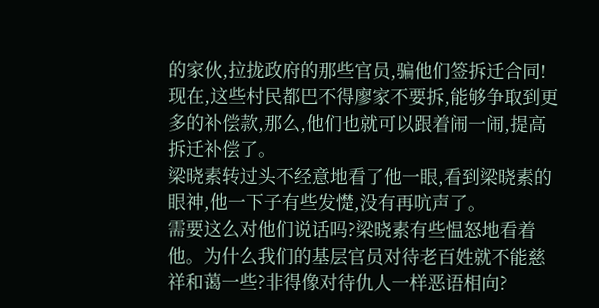的家伙,拉拢政府的那些官员,骗他们签拆迁合同!现在,这些村民都巴不得廖家不要拆,能够争取到更多的补偿款,那么,他们也就可以跟着闹一闹,提高拆迁补偿了。
梁晓素转过头不经意地看了他一眼,看到梁晓素的眼神,他一下子有些发憷,没有再吭声了。
需要这么对他们说话吗?梁晓素有些愠怒地看着他。为什么我们的基层官员对待老百姓就不能慈祥和蔼一些?非得像对待仇人一样恶语相向?